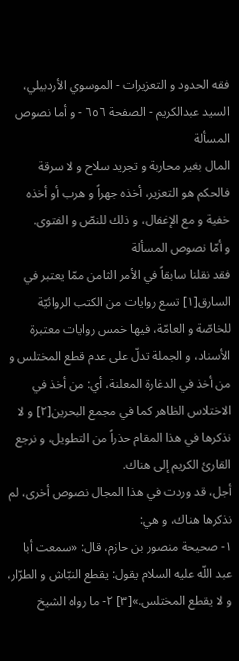فقه الحدود و التعزيرات - الموسوي الأردبيلي، السيد عبدالكريم - الصفحة ٦٥٦ - و أما نصوص المسألة
المال بغير محاربة و تجريد سلاح و لا سرقة فالحكم هو التعزير، أخذه جهراً و هرب أو أخذه خفية و مع الإغفال، و ذلك للنصّ و الفتوى.
و أمّا نصوص المسألة
فقد نقلنا سابقاً في الأمر الثامن ممّا يعتبر في السارق[١] تسع روايات من الكتب الروائيّة للخاصّة و العامّة، فيها خمس روايات معتبرة الأسناد، و الجملة تدلّ على عدم قطع المختلس و من أخذ في الدغارة المعلنة، أي: من أخذ في الاختلاس الظاهر كما في مجمع البحرين[٢] و لا نذكرها في هذا المقام حذراً من التطويل، و نرجع القارئ الكريم إلى هناك.
أجل، قد وردت في هذا المجال نصوص أخرى، لم نذكرها هناك، و هي:
١- صحيحة منصور بن حازم، قال: «سمعت أبا عبد اللّه عليه السلام يقول: يقطع النبّاش و الطرّار، و لا يقطع المختلس.»[٣] ٢- ما رواه الشيخ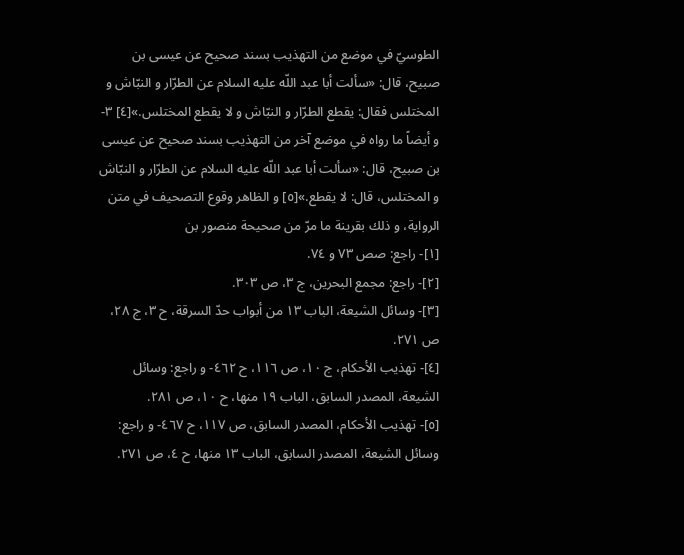الطوسيّ في موضع من التهذيب بسند صحيح عن عيسى بن صبيح، قال: «سألت أبا عبد اللّه عليه السلام عن الطرّار و النبّاش و المختلس فقال: يقطع الطرّار و النبّاش و لا يقطع المختلس.»[٤] ٣- و أيضاً ما رواه في موضع آخر من التهذيب بسند صحيح عن عيسى بن صبيح، قال: «سألت أبا عبد اللّه عليه السلام عن الطرّار و النبّاش و المختلس، قال: لا يقطع.»[٥] و الظاهر وقوع التصحيف في متن الرواية، و ذلك بقرينة ما مرّ من صحيحة منصور بن
[١]- راجع: صص ٧٣ و ٧٤.
[٢]- راجع: مجمع البحرين، ج ٣، ص ٣٠٣.
[٣]- وسائل الشيعة، الباب ١٣ من أبواب حدّ السرقة، ح ٣، ج ٢٨، ص ٢٧١.
[٤]- تهذيب الأحكام، ج ١٠، ص ١١٦، ح ٤٦٢- و راجع: وسائل الشيعة، المصدر السابق، الباب ١٩ منها، ح ١٠، ص ٢٨١.
[٥]- تهذيب الأحكام، المصدر السابق، ص ١١٧، ح ٤٦٧- و راجع: وسائل الشيعة، المصدر السابق، الباب ١٣ منها، ح ٤، ص ٢٧١.